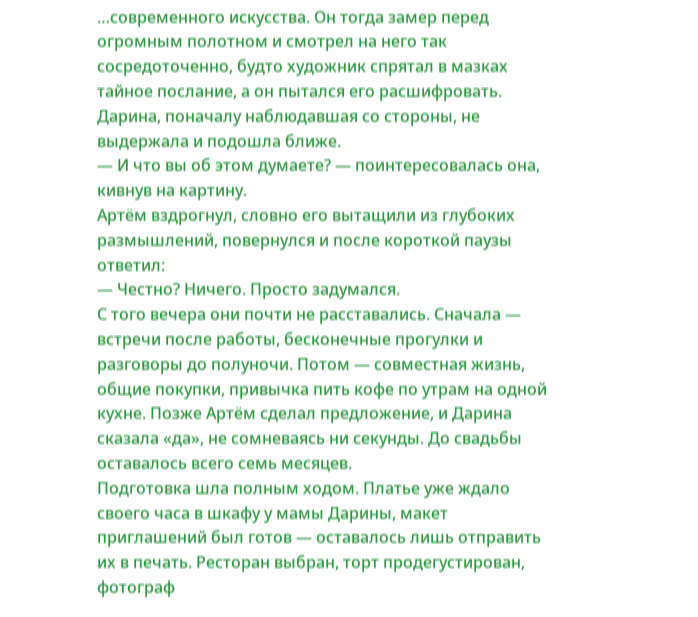…современного искусства. Он тогда замер перед огромным полотном и смотрел на него так сосредоточенно, будто художник спрятал в мазках тайное послание, а он пытался его расшифровать. Дарина, поначалу наблюдавшая со стороны, не выдержала и подошла ближе.
— И что вы об этом думаете? — поинтересовалась она, кивнув на картину.
Артём вздрогнул, словно его вытащили из глубоких размышлений, повернулся и после короткой паузы ответил:
— Честно? Ничего. Просто задумался.
С того вечера они почти не расставались. Сначала — встречи после работы, бесконечные прогулки и разговоры до полуночи. Потом — совместная жизнь, общие покупки, привычка пить кофе по утрам на одной кухне. Позже Артём сделал предложение, и Дарина сказала «да», не сомневаясь ни секунды. До свадьбы оставалось всего семь месяцев.
Подготовка шла полным ходом. Платье уже ждало своего часа в шкафу у мамы Дарины, макет приглашений был готов — оставалось лишь отправить их в печать. Ресторан выбран, торт продегустирован, фотограф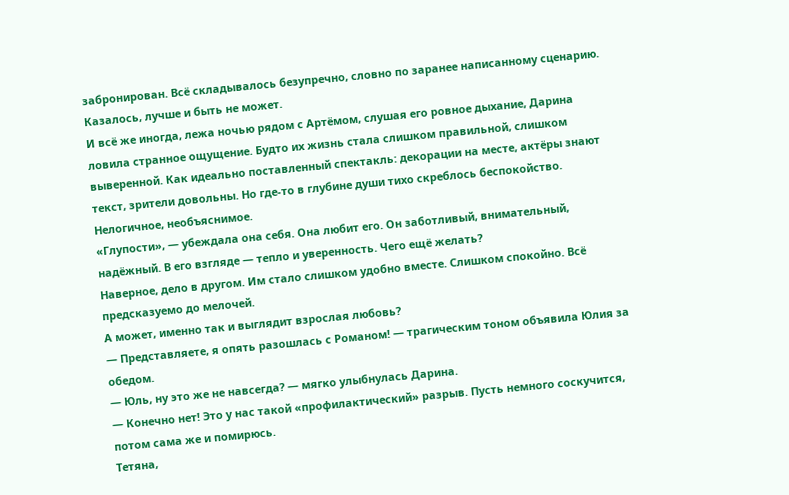забронирован. Всё складывалось безупречно, словно по заранее написанному сценарию. Казалось, лучше и быть не может.
И всё же иногда, лежа ночью рядом с Артёмом, слушая его ровное дыхание, Дарина ловила странное ощущение. Будто их жизнь стала слишком правильной, слишком выверенной. Как идеально поставленный спектакль: декорации на месте, актёры знают текст, зрители довольны. Но где-то в глубине души тихо скреблось беспокойство. Нелогичное, необъяснимое.
«Глупости», — убеждала она себя. Она любит его. Он заботливый, внимательный, надёжный. В его взгляде — тепло и уверенность. Чего ещё желать?
Наверное, дело в другом. Им стало слишком удобно вместе. Слишком спокойно. Всё предсказуемо до мелочей.
А может, именно так и выглядит взрослая любовь?
— Представляете, я опять разошлась с Романом! — трагическим тоном объявила Юлия за обедом.
— Юль, ну это же не навсегда? — мягко улыбнулась Дарина.
— Конечно нет! Это у нас такой «профилактический» разрыв. Пусть немного соскучится, потом сама же и помирюсь.
Тетяна,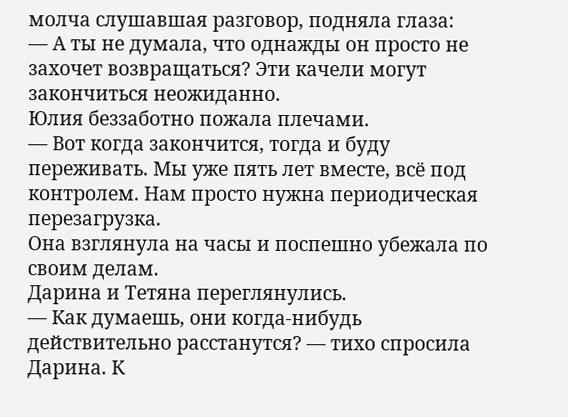молча слушавшая разговор, подняла глаза:
— А ты не думала, что однажды он просто не захочет возвращаться? Эти качели могут закончиться неожиданно.
Юлия беззаботно пожала плечами.
— Вот когда закончится, тогда и буду переживать. Мы уже пять лет вместе, всё под контролем. Нам просто нужна периодическая перезагрузка.
Она взглянула на часы и поспешно убежала по своим делам.
Дарина и Тетяна переглянулись.
— Как думаешь, они когда-нибудь действительно расстанутся? — тихо спросила Дарина. К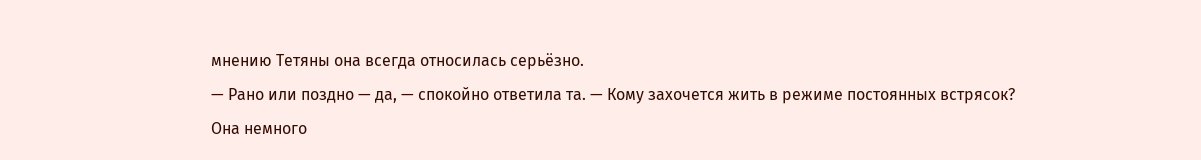мнению Тетяны она всегда относилась серьёзно.
— Рано или поздно — да, — спокойно ответила та. — Кому захочется жить в режиме постоянных встрясок?
Она немного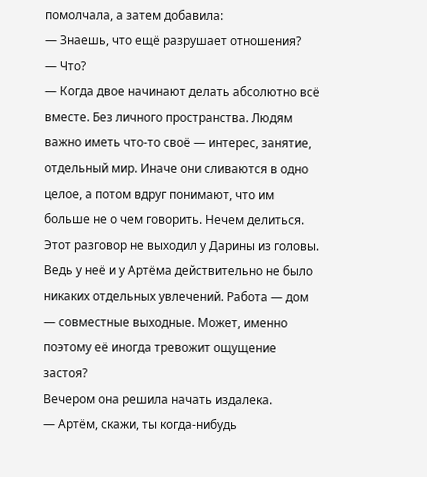помолчала, а затем добавила:
— Знаешь, что ещё разрушает отношения?
— Что?
— Когда двое начинают делать абсолютно всё вместе. Без личного пространства. Людям важно иметь что-то своё — интерес, занятие, отдельный мир. Иначе они сливаются в одно целое, а потом вдруг понимают, что им больше не о чем говорить. Нечем делиться.
Этот разговор не выходил у Дарины из головы. Ведь у неё и у Артёма действительно не было никаких отдельных увлечений. Работа — дом — совместные выходные. Может, именно поэтому её иногда тревожит ощущение застоя?
Вечером она решила начать издалека.
— Артём, скажи, ты когда-нибудь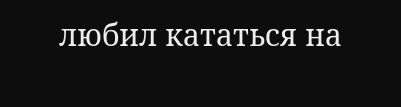любил кататься на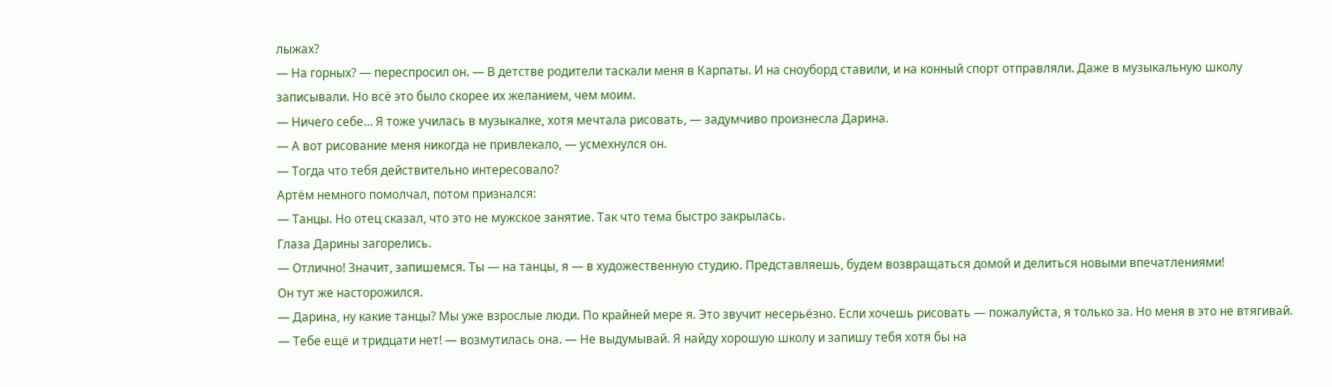лыжах?
— На горных? — переспросил он. — В детстве родители таскали меня в Карпаты. И на сноуборд ставили, и на конный спорт отправляли. Даже в музыкальную школу записывали. Но всё это было скорее их желанием, чем моим.
— Ничего себе… Я тоже училась в музыкалке, хотя мечтала рисовать, — задумчиво произнесла Дарина.
— А вот рисование меня никогда не привлекало, — усмехнулся он.
— Тогда что тебя действительно интересовало?
Артём немного помолчал, потом признался:
— Танцы. Но отец сказал, что это не мужское занятие. Так что тема быстро закрылась.
Глаза Дарины загорелись.
— Отлично! Значит, запишемся. Ты — на танцы, я — в художественную студию. Представляешь, будем возвращаться домой и делиться новыми впечатлениями!
Он тут же насторожился.
— Дарина, ну какие танцы? Мы уже взрослые люди. По крайней мере я. Это звучит несерьёзно. Если хочешь рисовать — пожалуйста, я только за. Но меня в это не втягивай.
— Тебе ещё и тридцати нет! — возмутилась она. — Не выдумывай. Я найду хорошую школу и запишу тебя хотя бы на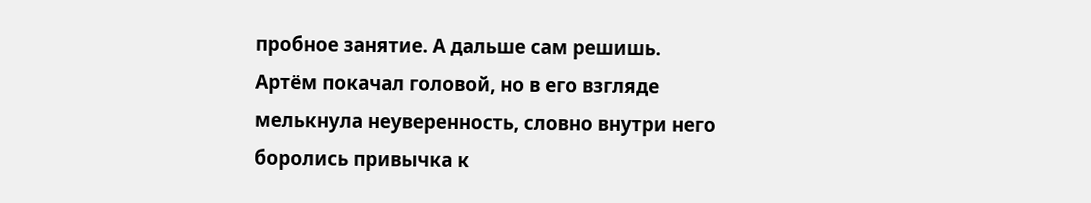пробное занятие. А дальше сам решишь.
Артём покачал головой, но в его взгляде мелькнула неуверенность, словно внутри него боролись привычка к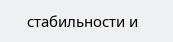стабильности и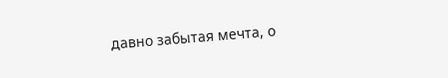давно забытая мечта, о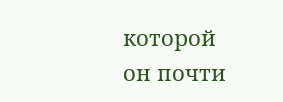которой он почти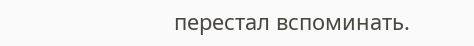перестал вспоминать.